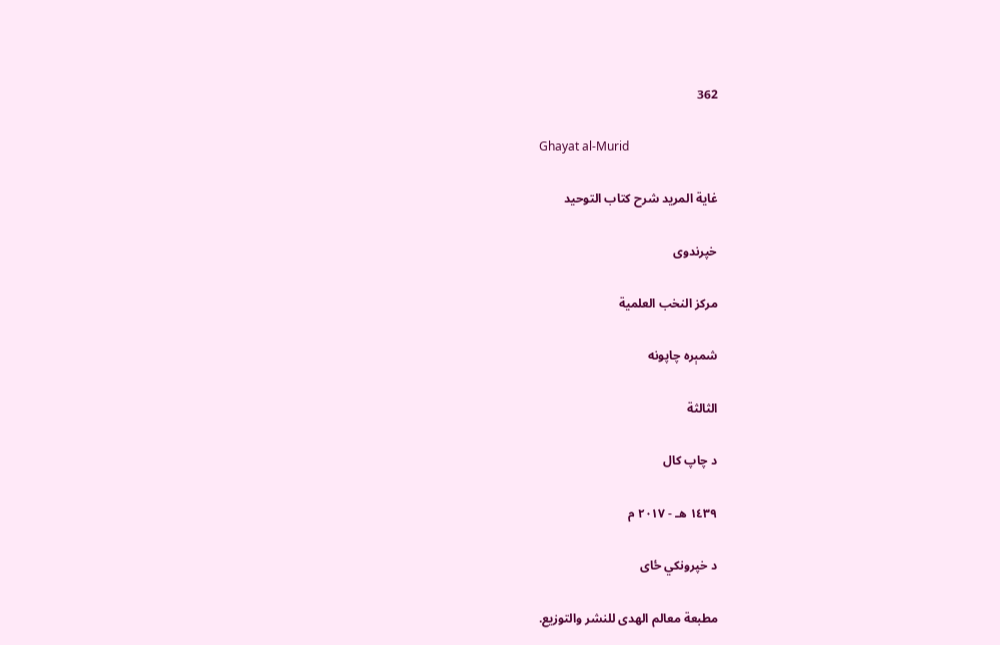362

Ghayat al-Murid

غاية المريد شرح كتاب التوحيد

خپرندوی

مركز النخب العلمية

شمېره چاپونه

الثالثة

د چاپ کال

١٤٣٩ هـ - ٢٠١٧ م

د خپرونکي ځای

مطبعة معالم الهدى للنشر والتوزيع.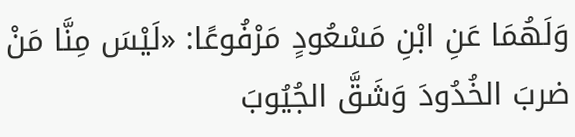وَلَهُمَا عَنِ ابْنِ مَسْعُودٍ مَرْفُوعًا: «لَيْسَ مِنَّا مَنْ ضربَ الخُدُودَ وَشَقَّ الجُيُوبَ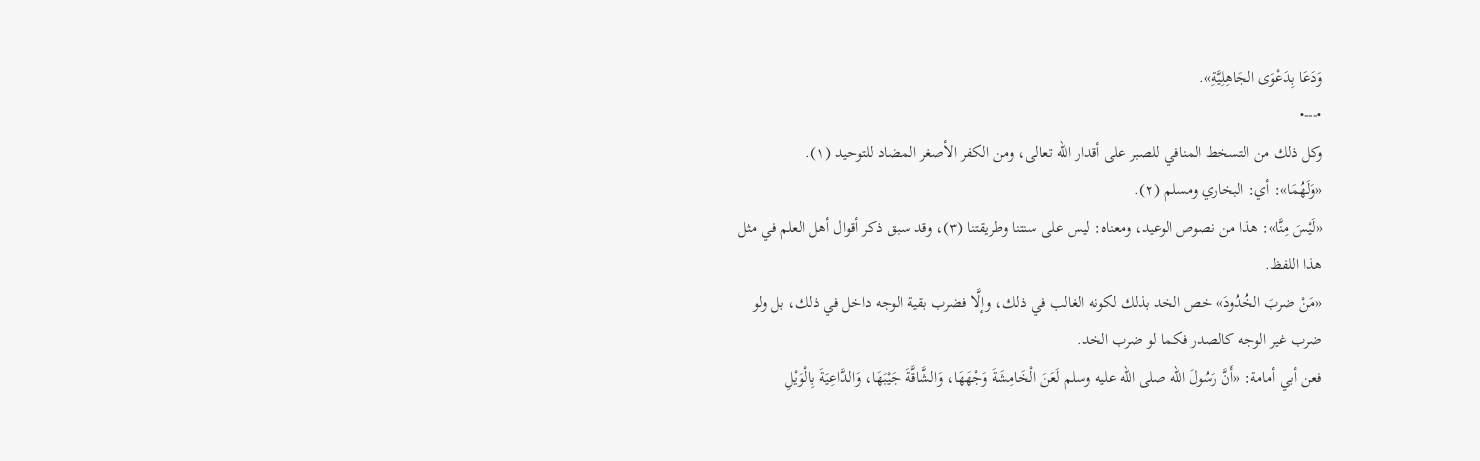وَدَعَا بِدَعْوَى الجَاهِلِيَّةِ».
•---•
وكل ذلك من التسخط المنافي للصبر على أقدار الله تعالى، ومن الكفر الأصغر المضاد للتوحيد (١).
«وَلَهُمَا»: أي: البخاري ومسلم (٢).
«لَيْسَ مِنَّا»: هذا من نصوص الوعيد، ومعناه: ليس على سنتنا وطريقتنا (٣)، وقد سبق ذكر أقوال أهل العلم في مثل هذا اللفظ.
«مَنْ ضربَ الخُدُودَ» خص الخد بذلك لكونه الغالب في ذلك، وإلَّا فضرب بقية الوجه داخل في ذلك، بل ولو ضرب غير الوجه كالصدر فكما لو ضرب الخد.
فعن أبي أمامة: «أَنَّ رَسُولَ الله صلى الله عليه وسلم لَعَنَ الْخَامِشَةَ وَجْهَهَا، وَالشَّاقَّةَ جَيْبَهَا، وَالدَّاعِيَةَ بِالْوَيْلِ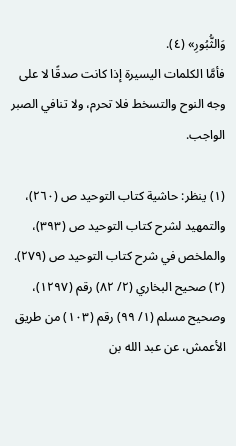وَالثُّبُورِ» (٤).
فأمَّا الكلمات اليسيرة إذا كانت صدقًا لا على وجه النوح والتسخط فلا تحرم، ولا تنافي الصبر الواجب.

(١) ينظر: حاشية كتاب التوحيد ص (٢٦٠)، والتمهيد لشرح كتاب التوحيد ص (٣٩٣)، والملخص في شرح كتاب التوحيد ص (٢٧٩).
(٢) صحيح البخاري (٢/ ٨٢) رقم (١٢٩٧)، وصحيح مسلم (١/ ٩٩) رقم (١٠٣) من طريق الأعمش، عن عبد الله بن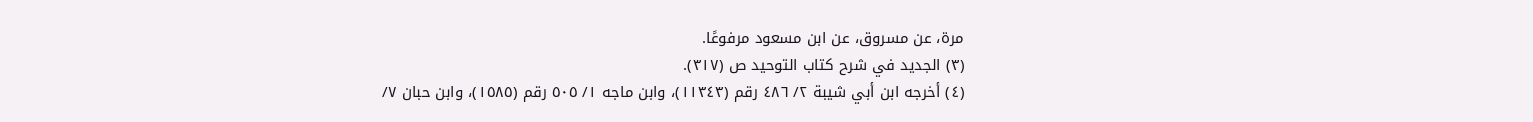مرة، عن مسروق، عن ابن مسعود مرفوعًا.
(٣) الجديد في شرح كتاب التوحيد ص (٣١٧).
(٤) أخرجه ابن أبي شيبة ٢/ ٤٨٦ رقم (١١٣٤٣)، وابن ماجه ١/ ٥٠٥ رقم (١٥٨٥)، وابن حبان ٧/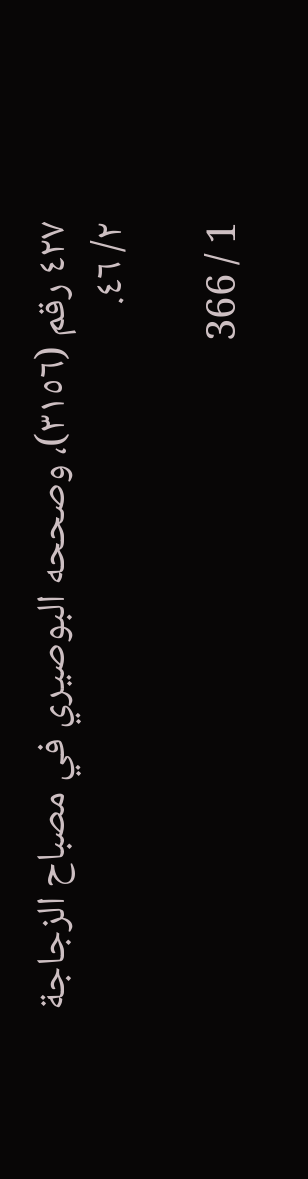٤٢٧ رقم (٣١٥٦)، وصححه البوصيري في مصباح الزجاجة ٢/ ٤٦.

1 / 366